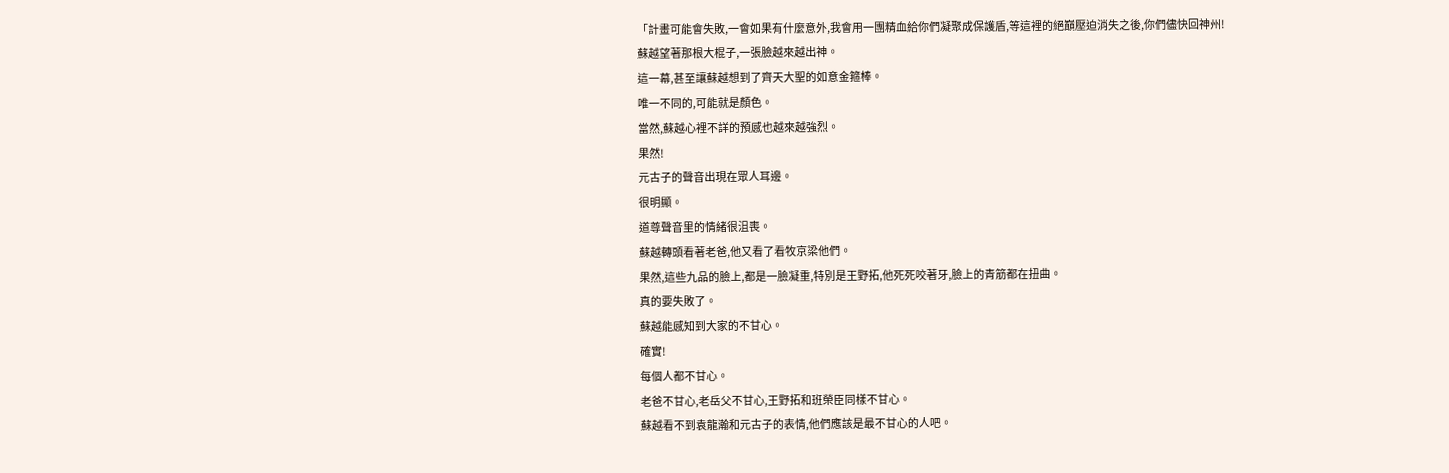「計畫可能會失敗,一會如果有什麼意外,我會用一團精血給你們凝聚成保護盾,等這裡的絕巔壓迫消失之後,你們儘快回神州!
蘇越望著那根大棍子,一張臉越來越出神。
這一幕,甚至讓蘇越想到了齊天大聖的如意金箍棒。
唯一不同的,可能就是顏色。
當然,蘇越心裡不詳的預感也越來越強烈。
果然!
元古子的聲音出現在眾人耳邊。
很明顯。
道尊聲音里的情緒很沮喪。
蘇越轉頭看著老爸,他又看了看牧京梁他們。
果然,這些九品的臉上,都是一臉凝重,特別是王野拓,他死死咬著牙,臉上的青筋都在扭曲。
真的要失敗了。
蘇越能感知到大家的不甘心。
確實!
每個人都不甘心。
老爸不甘心,老岳父不甘心,王野拓和班榮臣同樣不甘心。
蘇越看不到袁龍瀚和元古子的表情,他們應該是最不甘心的人吧。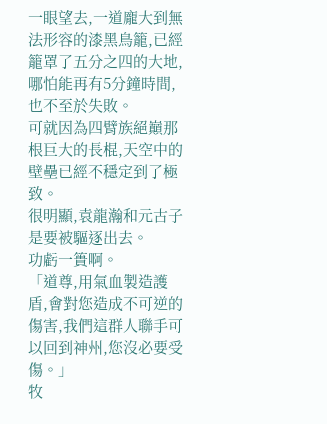一眼望去,一道龐大到無法形容的漆黑鳥籠,已經籠罩了五分之四的大地,哪怕能再有5分鐘時間,也不至於失敗。
可就因為四臂族絕巔那根巨大的長棍,天空中的壁壘已經不穩定到了極致。
很明顯,袁龍瀚和元古子是要被驅逐出去。
功虧一簣啊。
「道尊,用氣血製造護盾,會對您造成不可逆的傷害,我們這群人聯手可以回到神州,您沒必要受傷。」
牧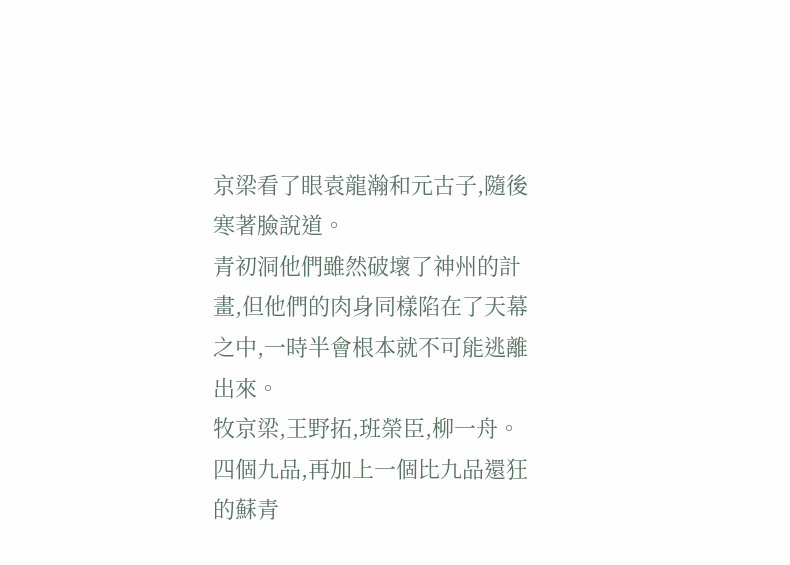京梁看了眼袁龍瀚和元古子,隨後寒著臉說道。
青初洞他們雖然破壞了神州的計畫,但他們的肉身同樣陷在了天幕之中,一時半會根本就不可能逃離出來。
牧京梁,王野拓,班榮臣,柳一舟。
四個九品,再加上一個比九品還狂的蘇青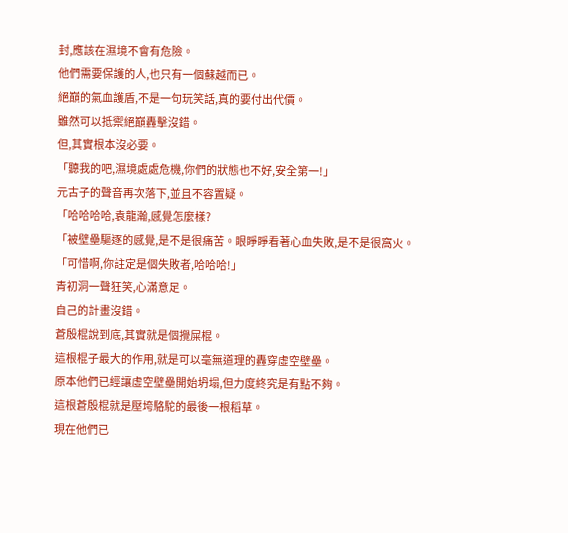封,應該在濕境不會有危險。
他們需要保護的人,也只有一個蘇越而已。
絕巔的氣血護盾,不是一句玩笑話,真的要付出代價。
雖然可以抵禦絕巔轟擊沒錯。
但,其實根本沒必要。
「聽我的吧,濕境處處危機,你們的狀態也不好,安全第一!」
元古子的聲音再次落下,並且不容置疑。
「哈哈哈哈,袁龍瀚,感覺怎麼樣?
「被壁壘驅逐的感覺,是不是很痛苦。眼睜睜看著心血失敗,是不是很窩火。
「可惜啊,你註定是個失敗者,哈哈哈!」
青初洞一聲狂笑,心滿意足。
自己的計畫沒錯。
蒼殷棍說到底,其實就是個攪屎棍。
這根棍子最大的作用,就是可以毫無道理的轟穿虛空壁壘。
原本他們已經讓虛空壁壘開始坍塌,但力度終究是有點不夠。
這根蒼殷棍就是壓垮駱駝的最後一根稻草。
現在他們已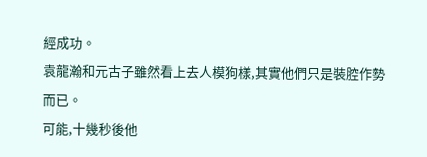經成功。
袁龍瀚和元古子雖然看上去人模狗樣,其實他們只是裝腔作勢而已。
可能,十幾秒後他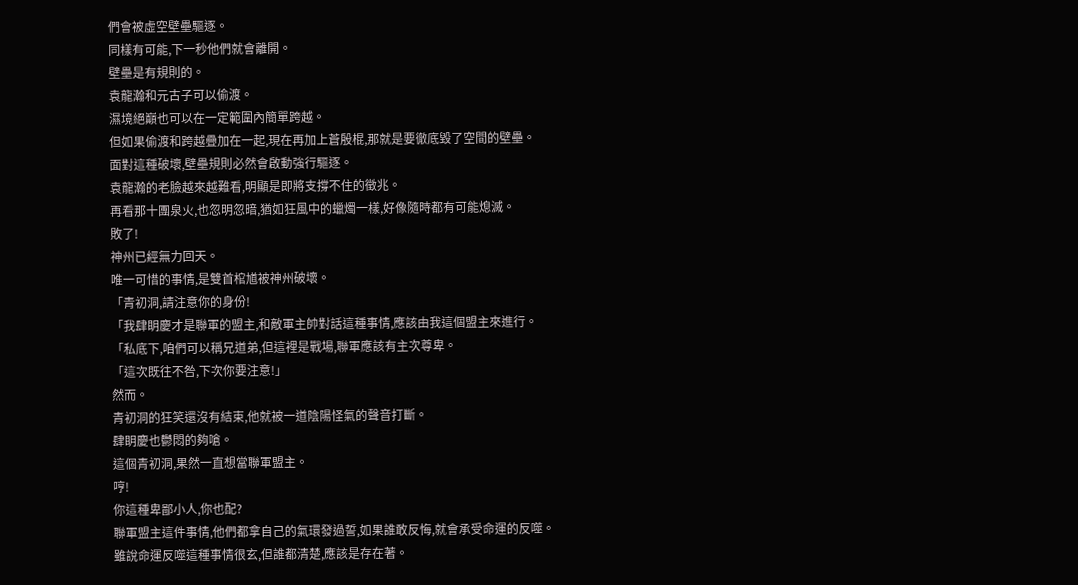們會被虛空壁壘驅逐。
同樣有可能,下一秒他們就會離開。
壁壘是有規則的。
袁龍瀚和元古子可以偷渡。
濕境絕巔也可以在一定範圍內簡單跨越。
但如果偷渡和跨越疊加在一起,現在再加上蒼殷棍,那就是要徹底毀了空間的壁壘。
面對這種破壞,壁壘規則必然會啟動強行驅逐。
袁龍瀚的老臉越來越難看,明顯是即將支撐不住的徵兆。
再看那十團泉火,也忽明忽暗,猶如狂風中的蠟燭一樣,好像隨時都有可能熄滅。
敗了!
神州已經無力回天。
唯一可惜的事情,是雙首棺馗被神州破壞。
「青初洞,請注意你的身份!
「我肆眀慶才是聯軍的盟主,和敵軍主帥對話這種事情,應該由我這個盟主來進行。
「私底下,咱們可以稱兄道弟,但這裡是戰場,聯軍應該有主次尊卑。
「這次既往不咎,下次你要注意!」
然而。
青初洞的狂笑還沒有結束,他就被一道陰陽怪氣的聲音打斷。
肆眀慶也鬱悶的夠嗆。
這個青初洞,果然一直想當聯軍盟主。
哼!
你這種卑鄙小人,你也配?
聯軍盟主這件事情,他們都拿自己的氣環發過誓,如果誰敢反悔,就會承受命運的反噬。
雖說命運反噬這種事情很玄,但誰都清楚,應該是存在著。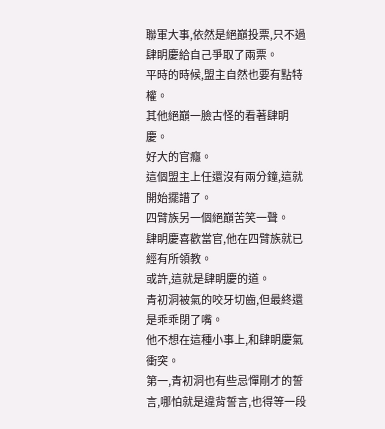聯軍大事,依然是絕巔投票,只不過肆眀慶給自己爭取了兩票。
平時的時候,盟主自然也要有點特權。
其他絕巔一臉古怪的看著肆眀慶。
好大的官癮。
這個盟主上任還沒有兩分鐘,這就開始擺譜了。
四臂族另一個絕巔苦笑一聲。
肆眀慶喜歡當官,他在四臂族就已經有所領教。
或許,這就是肆眀慶的道。
青初洞被氣的咬牙切齒,但最終還是乖乖閉了嘴。
他不想在這種小事上,和肆眀慶氣衝突。
第一,青初洞也有些忌憚剛才的誓言,哪怕就是違背誓言,也得等一段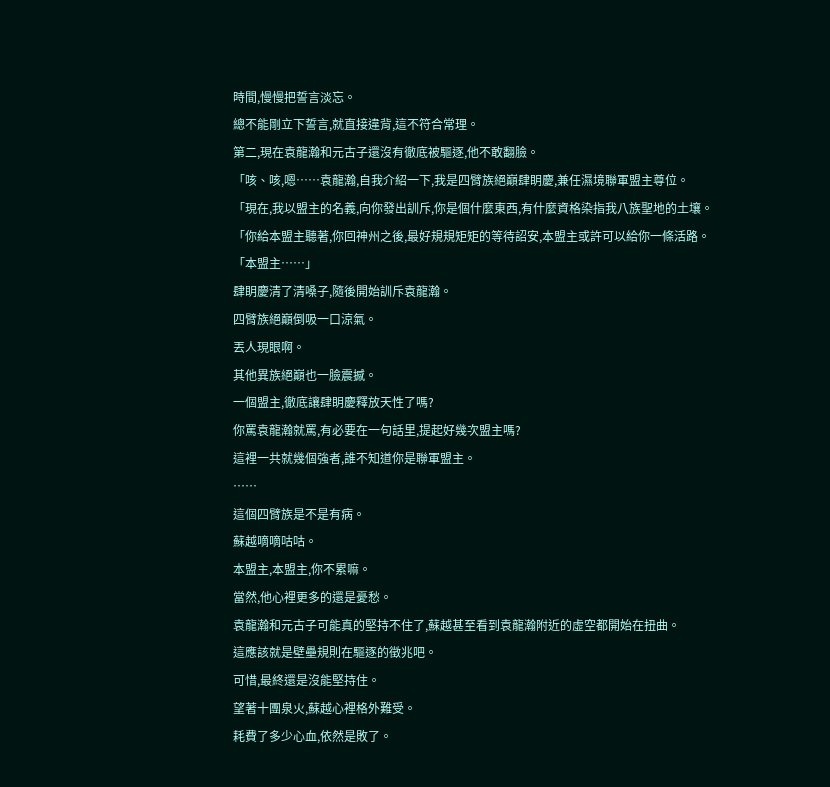時間,慢慢把誓言淡忘。
總不能剛立下誓言,就直接違背,這不符合常理。
第二,現在袁龍瀚和元古子還沒有徹底被驅逐,他不敢翻臉。
「咳、咳,嗯……袁龍瀚,自我介紹一下,我是四臂族絕巔肆眀慶,兼任濕境聯軍盟主尊位。
「現在,我以盟主的名義,向你發出訓斥,你是個什麼東西,有什麼資格染指我八族聖地的土壤。
「你給本盟主聽著,你回神州之後,最好規規矩矩的等待詔安,本盟主或許可以給你一條活路。
「本盟主……」
肆眀慶清了清嗓子,隨後開始訓斥袁龍瀚。
四臂族絕巔倒吸一口涼氣。
丟人現眼啊。
其他異族絕巔也一臉震撼。
一個盟主,徹底讓肆眀慶釋放天性了嗎?
你罵袁龍瀚就罵,有必要在一句話里,提起好幾次盟主嗎?
這裡一共就幾個強者,誰不知道你是聯軍盟主。
……
這個四臂族是不是有病。
蘇越嘀嘀咕咕。
本盟主,本盟主,你不累嘛。
當然,他心裡更多的還是憂愁。
袁龍瀚和元古子可能真的堅持不住了,蘇越甚至看到袁龍瀚附近的虛空都開始在扭曲。
這應該就是壁壘規則在驅逐的徵兆吧。
可惜,最終還是沒能堅持住。
望著十團泉火,蘇越心裡格外難受。
耗費了多少心血,依然是敗了。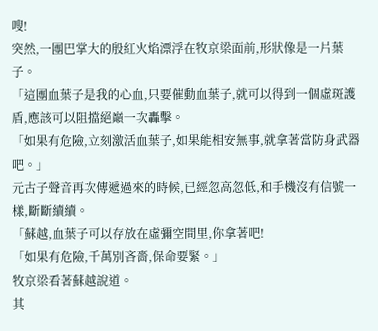嗖!
突然,一團巴掌大的殷紅火焰漂浮在牧京梁面前,形狀像是一片葉子。
「這團血葉子是我的心血,只要催動血葉子,就可以得到一個虛斑護盾,應該可以阻擋絕巔一次轟擊。
「如果有危險,立刻激活血葉子,如果能相安無事,就拿著當防身武器吧。」
元古子聲音再次傳遞過來的時候,已經忽高忽低,和手機沒有信號一樣,斷斷續續。
「蘇越,血葉子可以存放在虛彌空間里,你拿著吧!
「如果有危險,千萬別吝嗇,保命要緊。」
牧京梁看著蘇越說道。
其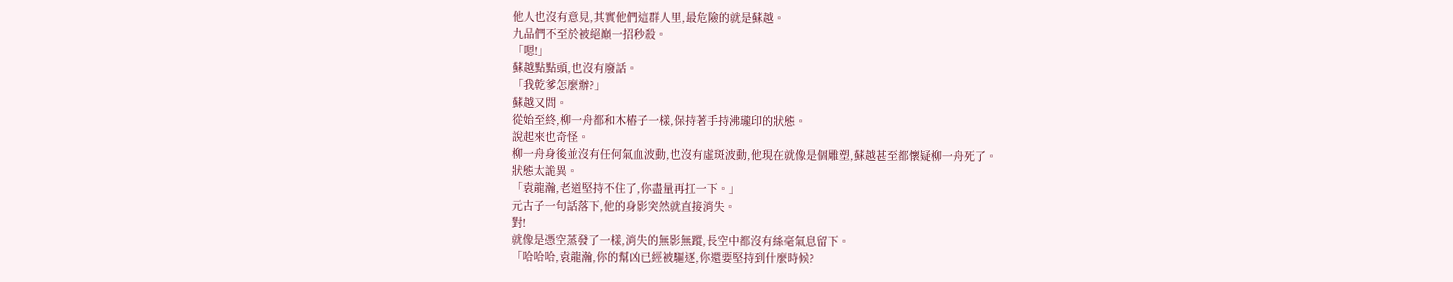他人也沒有意見,其實他們這群人里,最危險的就是蘇越。
九品們不至於被絕巔一招秒殺。
「嗯!」
蘇越點點頭,也沒有廢話。
「我乾爹怎麼辦?」
蘇越又問。
從始至終,柳一舟都和木樁子一樣,保持著手持沸瓏印的狀態。
說起來也奇怪。
柳一舟身後並沒有任何氣血波動,也沒有虛斑波動,他現在就像是個雕塑,蘇越甚至都懷疑柳一舟死了。
狀態太詭異。
「袁龍瀚,老道堅持不住了,你盡量再扛一下。」
元古子一句話落下,他的身影突然就直接消失。
對!
就像是憑空蒸發了一樣,消失的無影無蹤,長空中都沒有絲毫氣息留下。
「哈哈哈,袁龍瀚,你的幫凶已經被驅逐,你還要堅持到什麼時候?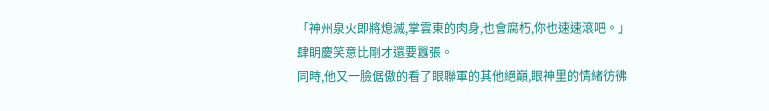「神州泉火即將熄滅,掌雲東的肉身,也會腐朽,你也速速滾吧。」
肆眀慶笑意比剛才還要囂張。
同時,他又一臉倨傲的看了眼聯軍的其他絕巔,眼神里的情緒彷彿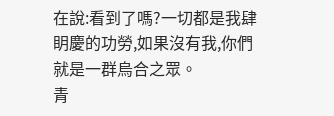在說:看到了嗎?一切都是我肆眀慶的功勞,如果沒有我,你們就是一群烏合之眾。
青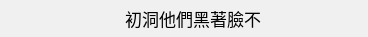初洞他們黑著臉不